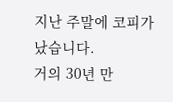지난 주말에 코피가 났습니다.
거의 30년 만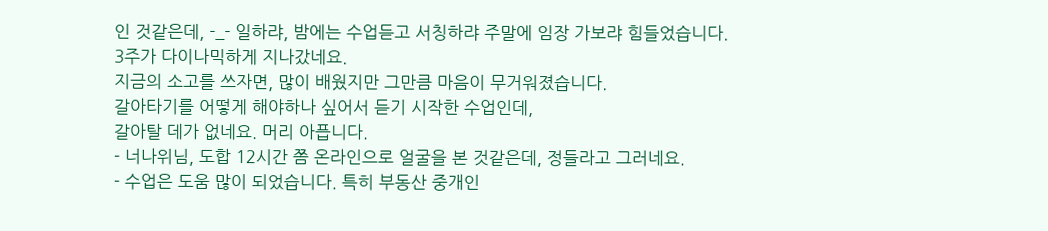인 것같은데, -_- 일하랴, 밤에는 수업듣고 서칭하랴 주말에 임장 가보랴 힘들었습니다.
3주가 다이나믹하게 지나갔네요.
지금의 소고를 쓰자면, 많이 배웠지만 그만큼 마음이 무거워졌습니다.
갈아타기를 어떻게 해야하나 싶어서 듣기 시작한 수업인데,
갈아탈 데가 없네요. 머리 아픕니다.
- 너나위님, 도합 12시간 쯤 온라인으로 얼굴을 본 것같은데, 정들라고 그러네요.
- 수업은 도움 많이 되었습니다. 특히 부동산 중개인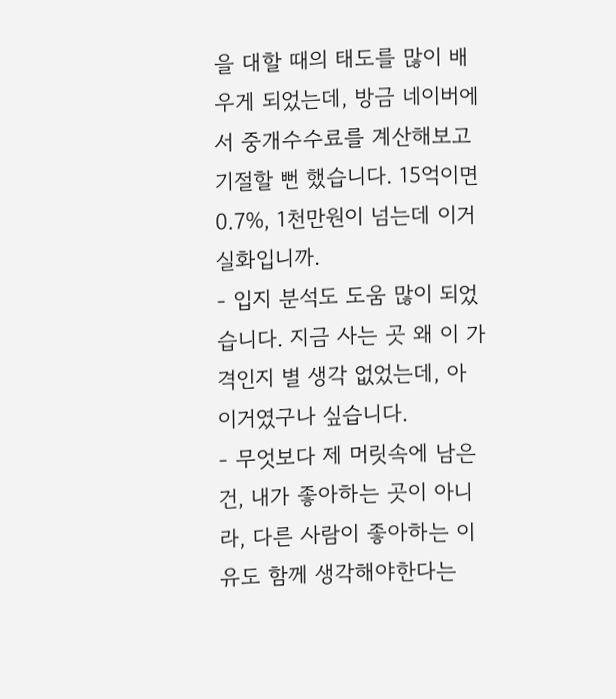을 대할 때의 태도를 많이 배우게 되었는데, 방금 네이버에서 중개수수료를 계산해보고 기절할 뻔 했습니다. 15억이면 0.7%, 1천만원이 넘는데 이거 실화입니까.
- 입지 분석도 도움 많이 되었습니다. 지금 사는 곳 왜 이 가격인지 별 생각 없었는데, 아 이거였구나 싶습니다.
- 무엇보다 제 머릿속에 남은건, 내가 좋아하는 곳이 아니라, 다른 사람이 좋아하는 이유도 함께 생각해야한다는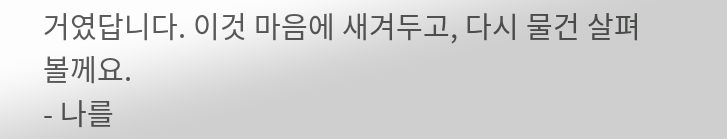거였답니다. 이것 마음에 새겨두고, 다시 물건 살펴볼께요.
- 나를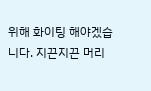위해 화이팅 해야겠습니다. 지끈지끈 머리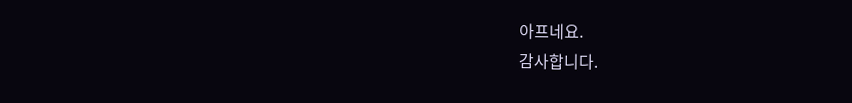아프네요.
감사합니다.